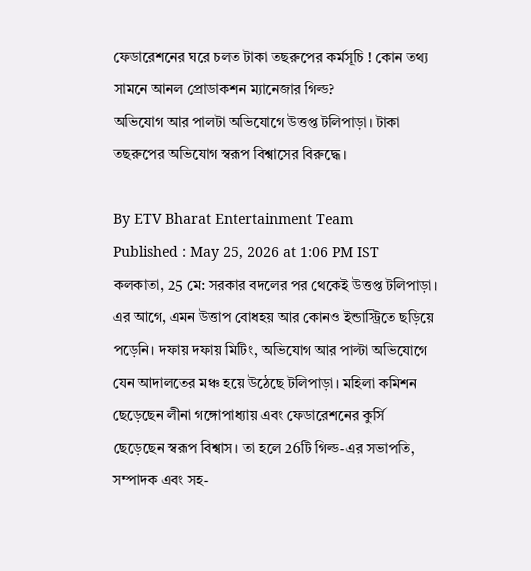ফেডারেশনের ঘরে চলত টাকা তছরুপের কর্মসূচি ! কোন তথ্য সামনে আনল প্রোডাকশন ম্যানেজার গিল্ড?
অভিযোগ আর পালটা অভিযোগে উত্তপ্ত টলিপাড়া। টাকা তছরুপের অভিযোগ স্বরূপ বিশ্বাসের বিরুদ্ধে।

By ETV Bharat Entertainment Team
Published : May 25, 2026 at 1:06 PM IST
কলকাতা, 25 মে: সরকার বদলের পর থেকেই উত্তপ্ত টলিপাড়া। এর আগে, এমন উত্তাপ বোধহয় আর কোনও ইন্ডাস্ট্রিতে ছড়িয়ে পড়েনি। দফায় দফায় মিটিং, অভিযোগ আর পাল্টা অভিযোগে যেন আদালতের মঞ্চ হয়ে উঠেছে টলিপাড়া। মহিলা কমিশন ছেড়েছেন লীনা গঙ্গোপাধ্যায় এবং ফেডারেশনের কুর্সি ছেড়েছেন স্বরূপ বিশ্বাস। তা হলে 26টি গিল্ড-এর সভাপতি, সম্পাদক এবং সহ-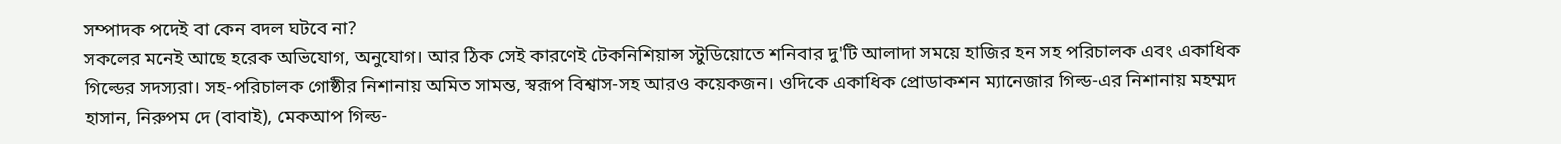সম্পাদক পদেই বা কেন বদল ঘটবে না?
সকলের মনেই আছে হরেক অভিযোগ, অনুযোগ। আর ঠিক সেই কারণেই টেকনিশিয়ান্স স্টুডিয়োতে শনিবার দু'টি আলাদা সময়ে হাজির হন সহ পরিচালক এবং একাধিক গিল্ডের সদস্যরা। সহ-পরিচালক গোষ্ঠীর নিশানায় অমিত সামন্ত, স্বরূপ বিশ্বাস-সহ আরও কয়েকজন। ওদিকে একাধিক প্রোডাকশন ম্যানেজার গিল্ড-এর নিশানায় মহম্মদ হাসান, নিরুপম দে (বাবাই), মেকআপ গিল্ড-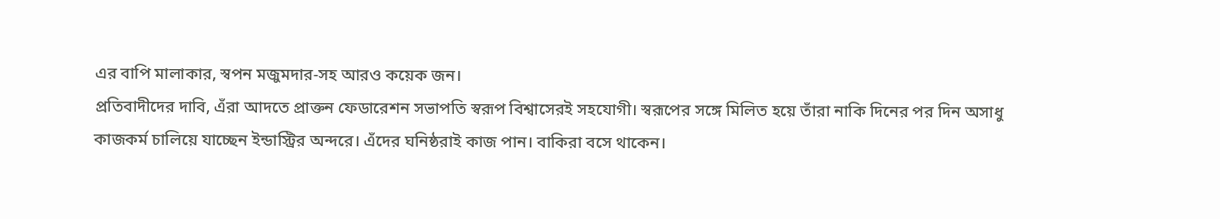এর বাপি মালাকার, স্বপন মজুমদার-সহ আরও কয়েক জন।
প্রতিবাদীদের দাবি, এঁরা আদতে প্রাক্তন ফেডারেশন সভাপতি স্বরূপ বিশ্বাসেরই সহযোগী। স্বরূপের সঙ্গে মিলিত হয়ে তাঁরা নাকি দিনের পর দিন অসাধু কাজকর্ম চালিয়ে যাচ্ছেন ইন্ডাস্ট্রির অন্দরে। এঁদের ঘনিষ্ঠরাই কাজ পান। বাকিরা বসে থাকেন।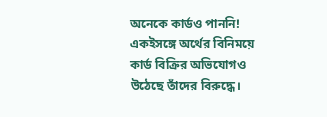অনেকে কার্ডও পাননি! একইসঙ্গে অর্থের বিনিময়ে কার্ড বিক্রির অভিযোগও উঠেছে তাঁদের বিরুদ্ধে।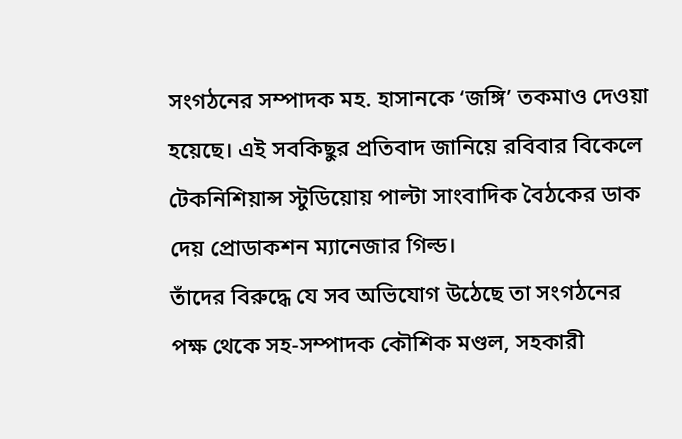সংগঠনের সম্পাদক মহ. হাসানকে ‘জঙ্গি’ তকমাও দেওয়া হয়েছে। এই সবকিছুর প্রতিবাদ জানিয়ে রবিবার বিকেলে টেকনিশিয়ান্স স্টুডিয়োয় পাল্টা সাংবাদিক বৈঠকের ডাক দেয় প্রোডাকশন ম্যানেজার গিল্ড।
তাঁদের বিরুদ্ধে যে সব অভিযোগ উঠেছে তা সংগঠনের পক্ষ থেকে সহ-সম্পাদক কৌশিক মণ্ডল, সহকারী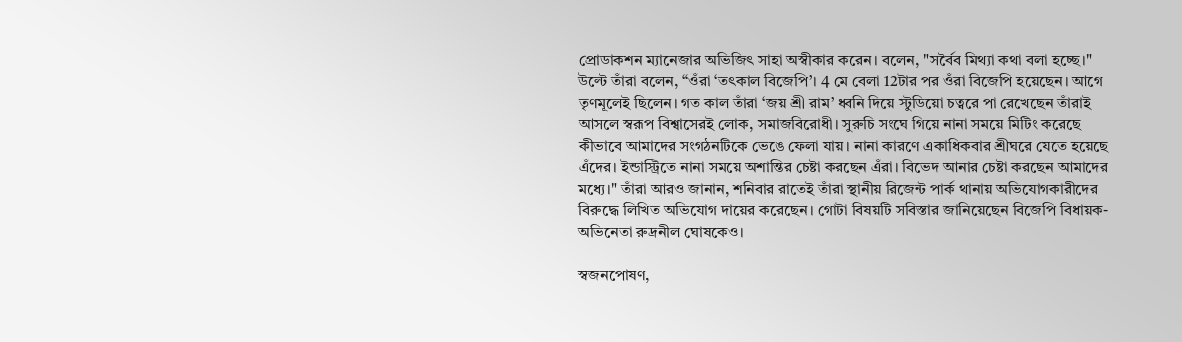প্রোডাকশন ম্যানেজার অভিজিৎ সাহা অস্বীকার করেন। বলেন, "সর্বৈব মিথ্যা কথা বলা হচ্ছে।" উল্টে তাঁরা বলেন, “ওঁরা ‘তৎকাল বিজেপি’। 4 মে বেলা 12টার পর ওঁরা বিজেপি হয়েছেন। আগে তৃণমূলেই ছিলেন। গত কাল তাঁরা ‘জয় শ্রী রাম’ ধ্বনি দিয়ে স্টুডিয়ো চত্বরে পা রেখেছেন তাঁরাই আসলে স্বরূপ বিশ্বাসেরই লোক, সমাজবিরোধী। সুরুচি সংঘে গিয়ে নানা সময়ে মিটিং করেছে কীভাবে আমাদের সংগঠনটিকে ভেঙে ফেলা যায়। নানা কারণে একাধিকবার শ্রীঘরে যেতে হয়েছে এঁদের। ইন্ডাস্ট্রিতে নানা সময়ে অশান্তির চেষ্টা করছেন এঁরা। বিভেদ আনার চেষ্টা করছেন আমাদের মধ্যে।" তাঁরা আরও জানান, শনিবার রাতেই তাঁরা স্থানীয় রিজেন্ট পার্ক থানায় অভিযোগকারীদের বিরুদ্ধে লিখিত অভিযোগ দায়ের করেছেন। গোটা বিষয়টি সবিস্তার জানিয়েছেন বিজেপি বিধায়ক-অভিনেতা রুদ্রনীল ঘোষকেও।

স্বজনপোষণ,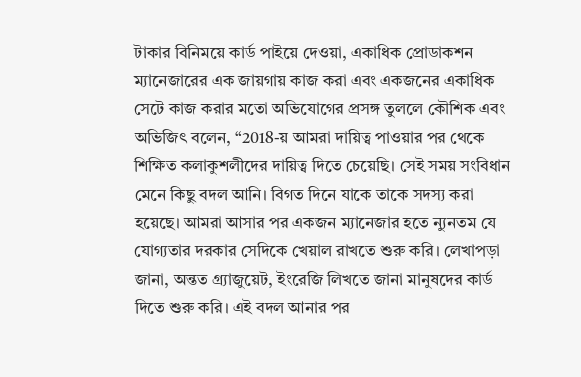টাকার বিনিময়ে কার্ড পাইয়ে দেওয়া, একাধিক প্রোডাকশন ম্যানেজারের এক জায়গায় কাজ করা এবং একজনের একাধিক সেটে কাজ করার মতো অভিযোগের প্রসঙ্গ তুললে কৌশিক এবং অভিজিৎ বলেন, “2018-য় আমরা দায়িত্ব পাওয়ার পর থেকে শিক্ষিত কলাকুশলীদের দায়িত্ব দিতে চেয়েছি। সেই সময় সংবিধান মেনে কিছু বদল আনি। বিগত দিনে যাকে তাকে সদস্য করা হয়েছে। আমরা আসার পর একজন ম্যানেজার হতে ন্যুনতম যে যোগ্যতার দরকার সেদিকে খেয়াল রাখতে শুরু করি। লেখাপড়া জানা, অন্তত গ্র্যাজুয়েট, ইংরেজি লিখতে জানা মানুষদের কার্ড দিতে শুরু করি। এই বদল আনার পর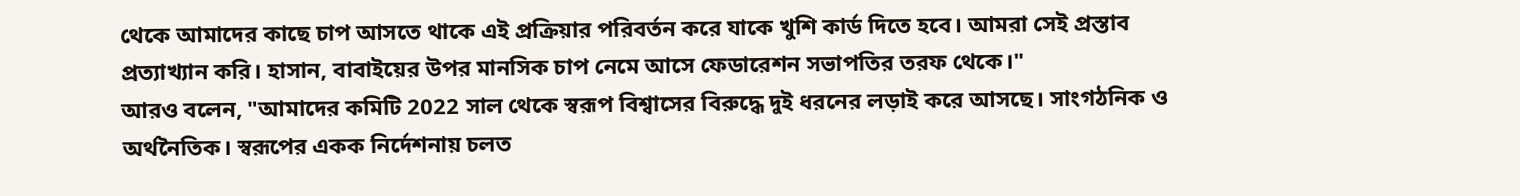থেকে আমাদের কাছে চাপ আসতে থাকে এই প্রক্রিয়ার পরিবর্তন করে যাকে খুশি কার্ড দিতে হবে। আমরা সেই প্রস্তাব প্রত্যাখ্যান করি। হাসান, বাবাইয়ের উপর মানসিক চাপ নেমে আসে ফেডারেশন সভাপতির তরফ থেকে।"
আরও বলেন, "আমাদের কমিটি 2022 সাল থেকে স্বরূপ বিশ্বাসের বিরুদ্ধে দুই ধরনের লড়াই করে আসছে। সাংগঠনিক ও অর্থনৈতিক। স্বরূপের একক নির্দেশনায় চলত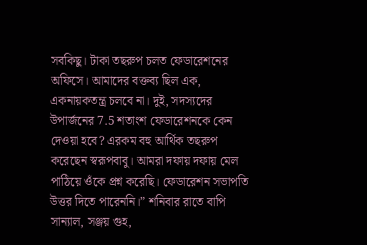সবকিছু। টাকা তছরুপ চলত ফেডারেশনের অফিসে। আমাদের বক্তব্য ছিল এক, একনায়কতন্ত্র চলবে না। দুই, সদস্যদের উপার্জনের 7.5 শতাংশ ফেডারেশনকে কেন দেওয়া হবে? এরকম বহু আর্থিক তছরুপ করেছেন স্বরূপবাবু। আমরা দফায় দফায় মেল পাঠিয়ে ওঁকে প্রশ্ন করেছি। ফেডারেশন সভাপতি উত্তর দিতে পারেননি।” শনিবার রাতে বাপি সান্যাল, সঞ্জয় গুহ,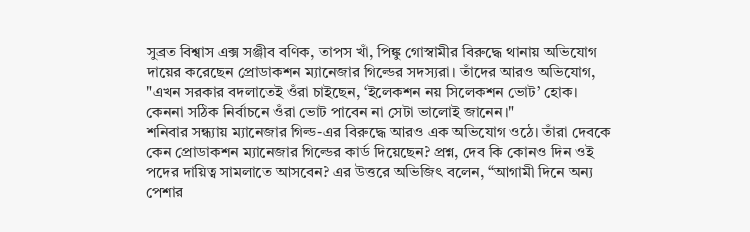সুব্রত বিশ্বাস এক্স সঞ্জীব বণিক, তাপস খাঁ, পিঙ্কু গোস্বামীর বিরুদ্ধে থানায় অভিযোগ দায়ের করেছেন প্রোডাকশন ম্যানেজার গিল্ডের সদস্যরা। তাঁদের আরও অভিযোগ, "এখন সরকার বদলাতেই ওঁরা চাইছেন, ‘ইলেকশন নয় সিলেকশন ভোট’ হোক। কেননা সঠিক নির্বাচনে ওঁরা ভোট পাবেন না সেটা ভালোই জানেন।"
শনিবার সন্ধ্যায় ম্যানেজার গিল্ড-এর বিরুদ্ধে আরও এক অভিযোগ ওঠে। তাঁরা দেবকে কেন প্রোডাকশন ম্যানেজার গিল্ডের কার্ড দিয়েছেন? প্রশ্ন, দেব কি কোনও দিন ওই পদের দায়িত্ব সামলাতে আসবেন? এর উত্তরে অভিজিৎ বলেন, “আগামী দিনে অন্য পেশার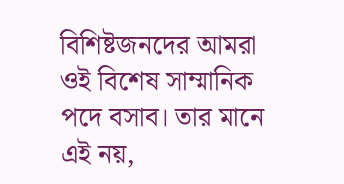বিশিষ্টজনদের আমরা ওই বিশেষ সাম্মানিক পদে বসাব। তার মানে এই নয়,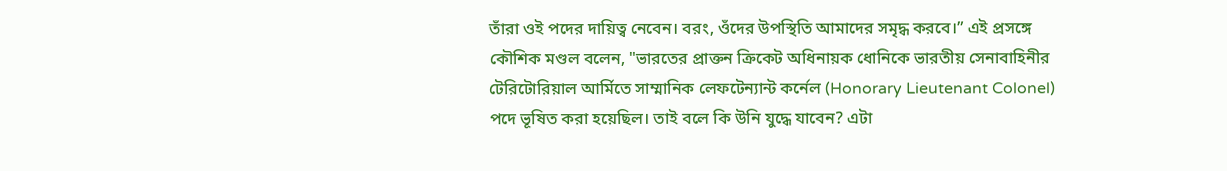তাঁরা ওই পদের দায়িত্ব নেবেন। বরং, ওঁদের উপস্থিতি আমাদের সমৃদ্ধ করবে।” এই প্রসঙ্গে কৌশিক মণ্ডল বলেন, "ভারতের প্রাক্তন ক্রিকেট অধিনায়ক ধোনিকে ভারতীয় সেনাবাহিনীর টেরিটোরিয়াল আর্মিতে সাম্মানিক লেফটেন্যান্ট কর্নেল (Honorary Lieutenant Colonel) পদে ভূষিত করা হয়েছিল। তাই বলে কি উনি যুদ্ধে যাবেন? এটা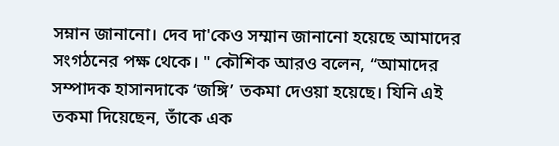সম্নান জানানো। দেব দা'কেও সম্মান জানানো হয়েছে আমাদের সংগঠনের পক্ষ থেকে। " কৌশিক আরও বলেন, “আমাদের সম্পাদক হাসানদাকে ‘জঙ্গি’ তকমা দেওয়া হয়েছে। যিনি এই তকমা দিয়েছেন, তাঁকে এক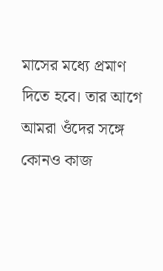মাসের মধ্যে প্রমাণ দিতে হবে। তার আগে আমরা ওঁদের সঙ্গে কোনও কাজ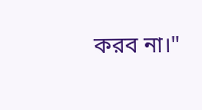করব না।"